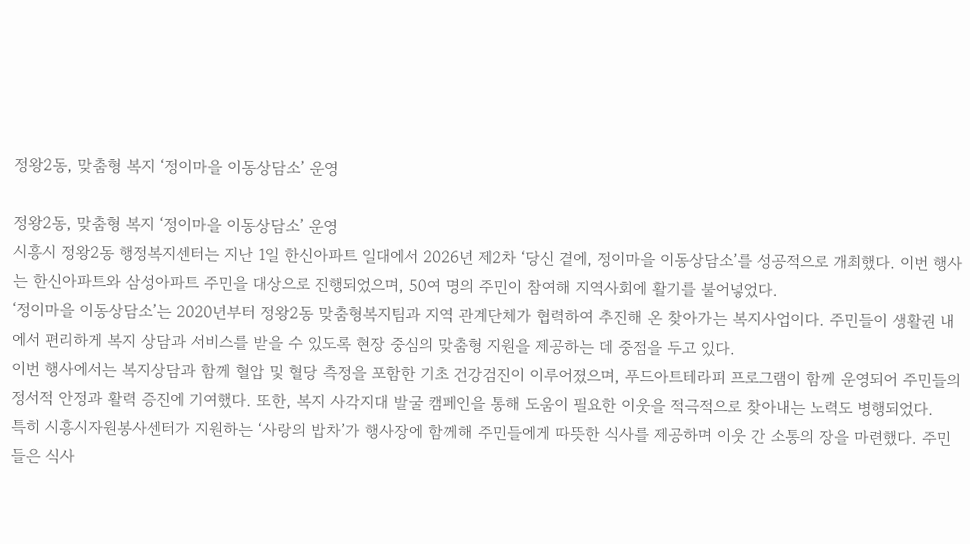정왕2동, 맞춤형 복지 ‘정이마을 이동상담소’ 운영

정왕2동, 맞춤형 복지 ‘정이마을 이동상담소’ 운영
시흥시 정왕2동 행정복지센터는 지난 1일 한신아파트 일대에서 2026년 제2차 ‘당신 곁에, 정이마을 이동상담소’를 성공적으로 개최했다. 이번 행사는 한신아파트와 삼성아파트 주민을 대상으로 진행되었으며, 50여 명의 주민이 참여해 지역사회에 활기를 불어넣었다.
‘정이마을 이동상담소’는 2020년부터 정왕2동 맞춤형복지팀과 지역 관계단체가 협력하여 추진해 온 찾아가는 복지사업이다. 주민들이 생활권 내에서 편리하게 복지 상담과 서비스를 받을 수 있도록 현장 중심의 맞춤형 지원을 제공하는 데 중점을 두고 있다.
이번 행사에서는 복지상담과 함께 혈압 및 혈당 측정을 포함한 기초 건강검진이 이루어졌으며, 푸드아트테라피 프로그램이 함께 운영되어 주민들의 정서적 안정과 활력 증진에 기여했다. 또한, 복지 사각지대 발굴 캠페인을 통해 도움이 필요한 이웃을 적극적으로 찾아내는 노력도 병행되었다.
특히 시흥시자원봉사센터가 지원하는 ‘사랑의 밥차’가 행사장에 함께해 주민들에게 따뜻한 식사를 제공하며 이웃 간 소통의 장을 마련했다. 주민들은 식사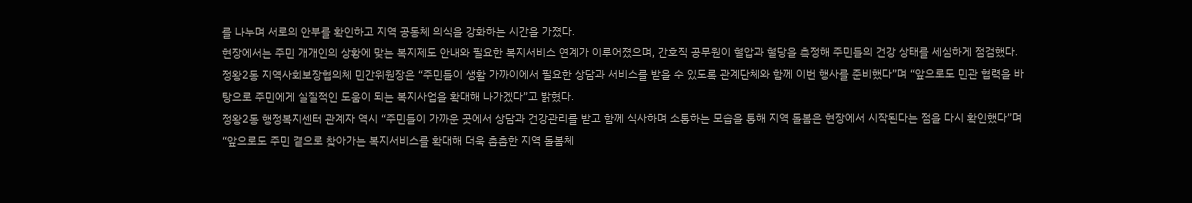를 나누며 서로의 안부를 확인하고 지역 공동체 의식을 강화하는 시간을 가졌다.
현장에서는 주민 개개인의 상황에 맞는 복지제도 안내와 필요한 복지서비스 연계가 이루어졌으며, 간호직 공무원이 혈압과 혈당을 측정해 주민들의 건강 상태를 세심하게 점검했다.
정왕2동 지역사회보장협의체 민간위원장은 “주민들이 생활 가까이에서 필요한 상담과 서비스를 받을 수 있도록 관계단체와 함께 이번 행사를 준비했다”며 “앞으로도 민관 협력을 바탕으로 주민에게 실질적인 도움이 되는 복지사업을 확대해 나가겠다”고 밝혔다.
정왕2동 행정복지센터 관계자 역시 “주민들이 가까운 곳에서 상담과 건강관리를 받고 함께 식사하며 소통하는 모습을 통해 지역 돌봄은 현장에서 시작된다는 점을 다시 확인했다”며 “앞으로도 주민 곁으로 찾아가는 복지서비스를 확대해 더욱 촘촘한 지역 돌봄체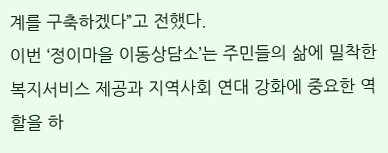계를 구축하겠다”고 전했다.
이번 ‘정이마을 이동상담소’는 주민들의 삶에 밀착한 복지서비스 제공과 지역사회 연대 강화에 중요한 역할을 하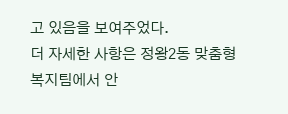고 있음을 보여주었다.
더 자세한 사항은 정왕2동 맞춤형복지팀에서 안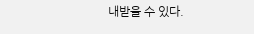내받을 수 있다.